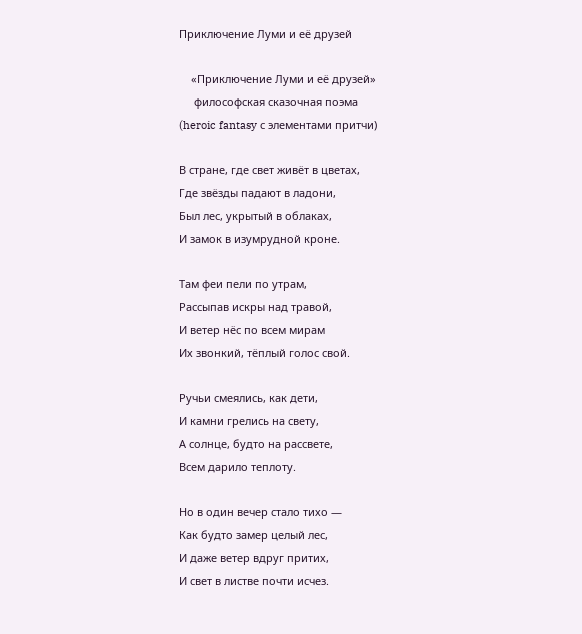Приключение Луми и её друзей

    «Приключение Луми и её друзей»
     философская сказочная поэма
(heroic fantasy с элементами притчи)

В стране, где свет живёт в цветах,
Где звёзды падают в ладони,
Был лес, укрытый в облаках,
И замок в изумрудной кроне.

Там феи пели по утрам,
Рассыпав искры над травой,
И ветер нёс по всем мирам
Их звонкий, тёплый голос свой.

Ручьи смеялись, как дети,
И камни грелись на свету,
А солнце, будто на рассвете,
Всем дарило теплоту.

Но в один вечер стало тихо —
Как будто замер целый лес,
И даже ветер вдруг притих,
И свет в листве почти исчез.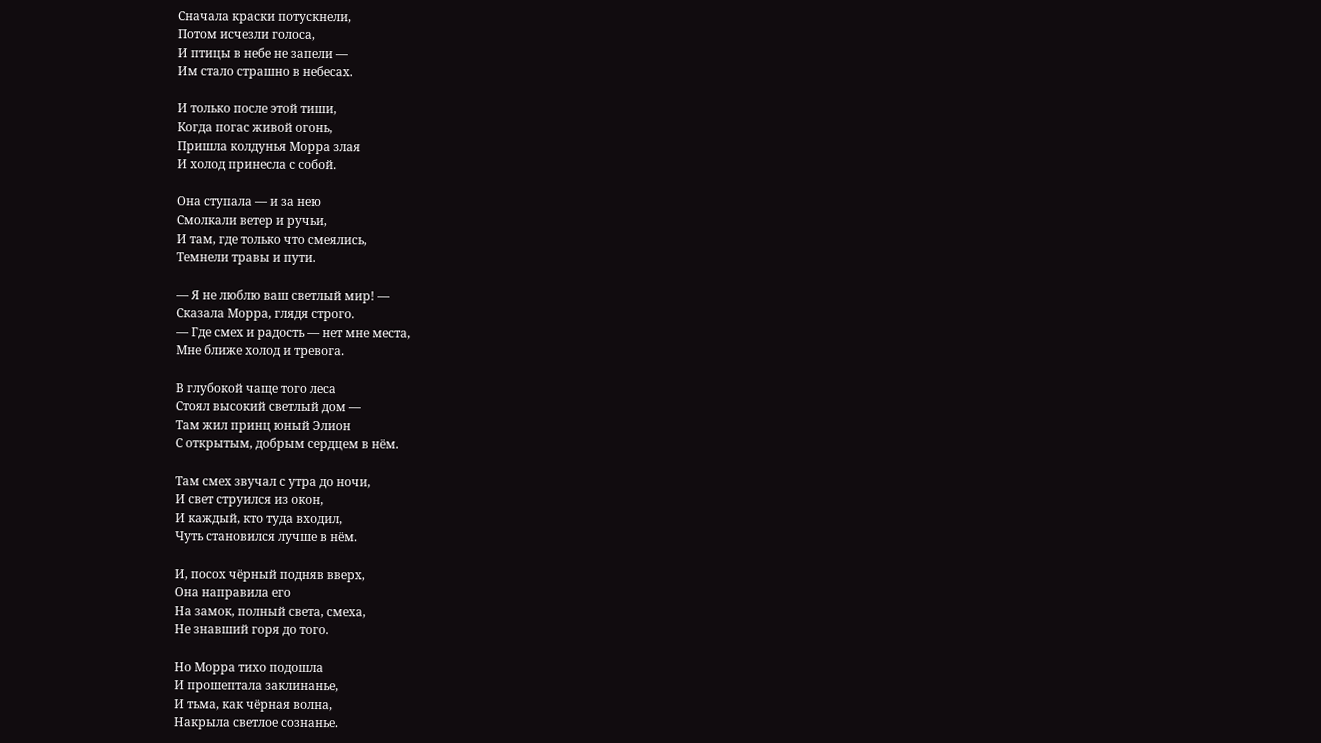Сначала краски потускнели,
Потом исчезли голоса,
И птицы в небе не запели —
Им стало страшно в небесах.

И только после этой тиши,
Когда погас живой огонь,
Пришла колдунья Морра злая
И холод принесла с собой.

Она ступала — и за нею
Смолкали ветер и ручьи,
И там, где только что смеялись,
Темнели травы и пути.

— Я не люблю ваш светлый мир! —
Сказала Морра, глядя строго.
— Где смех и радость — нет мне места,
Мне ближе холод и тревога.

В глубокой чаще того леса
Стоял высокий светлый дом —
Там жил принц юный Элион
С открытым, добрым сердцем в нём.

Там смех звучал с утра до ночи,
И свет струился из окон,
И каждый, кто туда входил,
Чуть становился лучше в нём.

И, посох чёрный подняв вверх,
Она направила его
На замок, полный света, смеха,
Не знавший горя до того.

Но Морра тихо подошла
И прошептала заклинанье,
И тьма, как чёрная волна,
Накрыла светлое сознанье.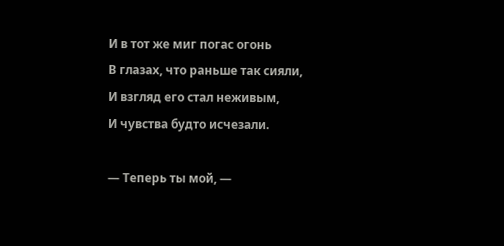И в тот же миг погас огонь
В глазах, что раньше так сияли,
И взгляд его стал неживым,
И чувства будто исчезали.

— Теперь ты мой, —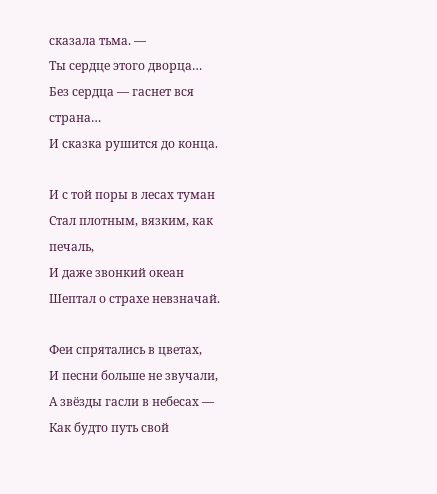сказала тьма. —
Ты сердце этого дворца…
Без сердца — гаснет вся страна…
И сказка рушится до конца.

И с той поры в лесах туман
Стал плотным, вязким, как печаль,
И даже звонкий океан
Шептал о страхе невзначай.

Феи спрятались в цветах,
И песни больше не звучали,
А звёзды гасли в небесах —
Как будто путь свой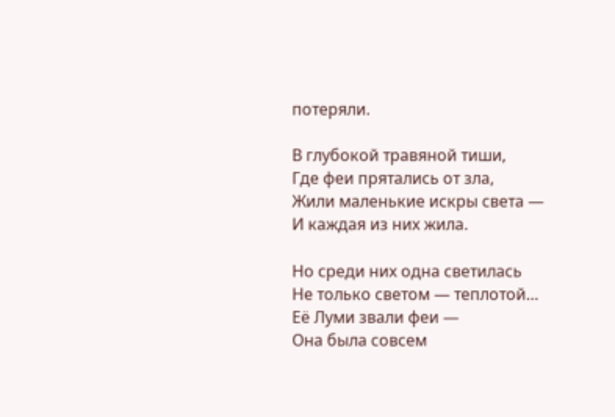потеряли.

В глубокой травяной тиши,
Где феи прятались от зла,
Жили маленькие искры света —
И каждая из них жила.

Но среди них одна светилась
Не только светом — теплотой…
Её Луми звали феи —
Она была совсем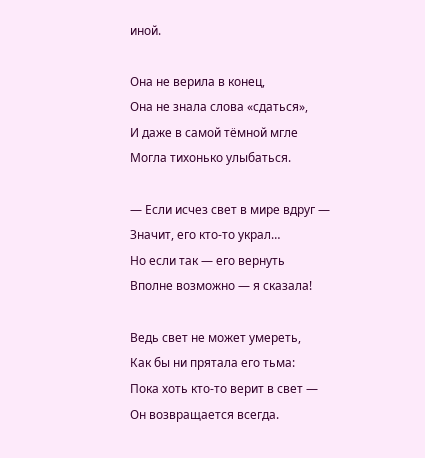иной.

Она не верила в конец,
Она не знала слова «сдаться»,
И даже в самой тёмной мгле
Могла тихонько улыбаться.

— Если исчез свет в мире вдруг —
Значит, его кто-то украл…
Но если так — его вернуть
Вполне возможно — я сказала!

Ведь свет не может умереть,
Как бы ни прятала его тьма:
Пока хоть кто-то верит в свет —
Он возвращается всегда.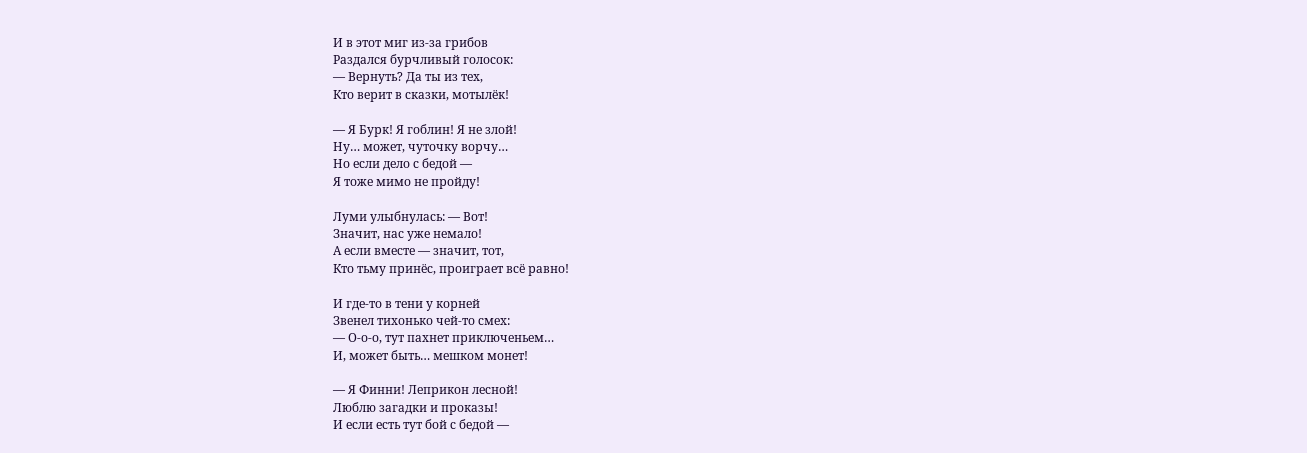И в этот миг из-за грибов
Раздался бурчливый голосок:
— Вернуть? Да ты из тех,
Кто верит в сказки, мотылёк!

— Я Бурк! Я гоблин! Я не злой!
Ну… может, чуточку ворчу…
Но если дело с бедой —
Я тоже мимо не пройду!

Луми улыбнулась: — Вот!
Значит, нас уже немало!
А если вместе — значит, тот,
Кто тьму принёс, проиграет всё равно!

И где-то в тени у корней
Звенел тихонько чей-то смех:
— О-о-о, тут пахнет приключеньем…
И, может быть… мешком монет!

— Я Финни! Леприкон лесной!
Люблю загадки и проказы!
И если есть тут бой с бедой —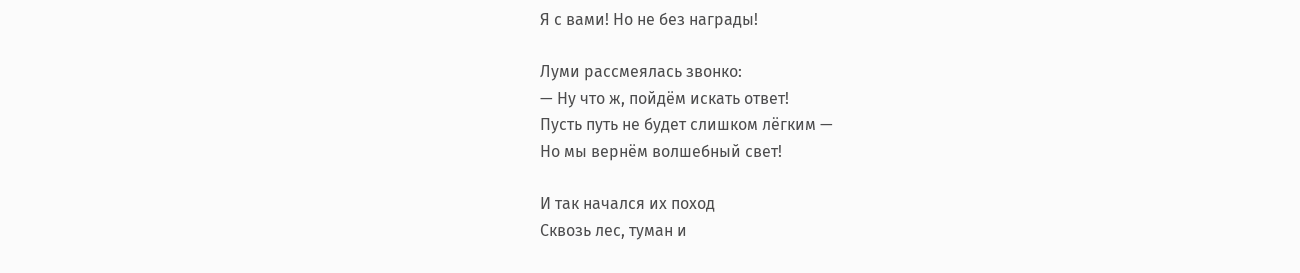Я с вами! Но не без награды!

Луми рассмеялась звонко:
— Ну что ж, пойдём искать ответ!
Пусть путь не будет слишком лёгким —
Но мы вернём волшебный свет!

И так начался их поход
Сквозь лес, туман и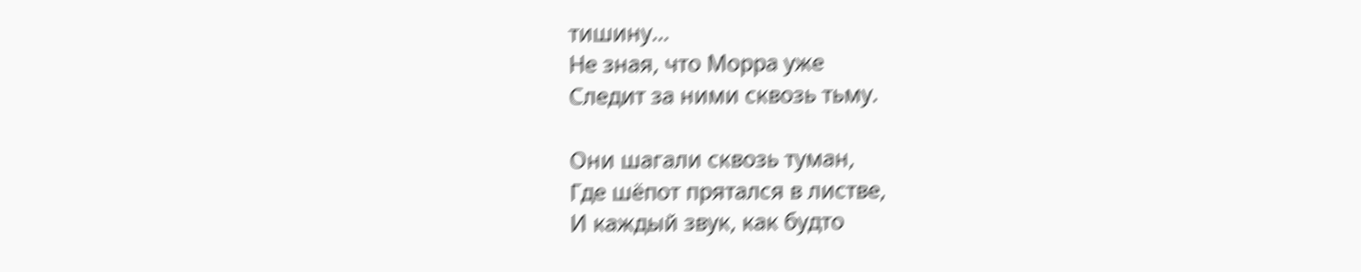тишину…
Не зная, что Морра уже
Следит за ними сквозь тьму.

Они шагали сквозь туман,
Где шёпот прятался в листве,
И каждый звук, как будто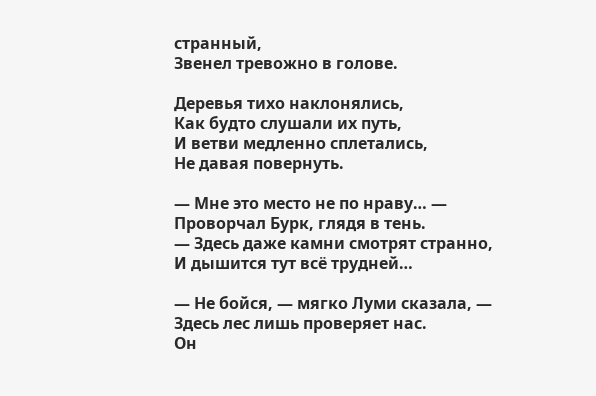странный,
Звенел тревожно в голове.

Деревья тихо наклонялись,
Как будто слушали их путь,
И ветви медленно сплетались,
Не давая повернуть.

— Мне это место не по нраву… —
Проворчал Бурк, глядя в тень.
— Здесь даже камни смотрят странно,
И дышится тут всё трудней…

— Не бойся, — мягко Луми сказала, —
Здесь лес лишь проверяет нас.
Он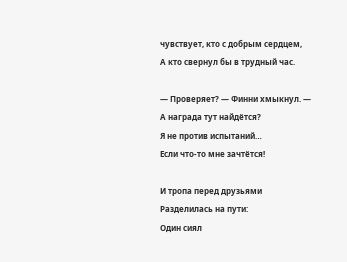чувствует, кто с добрым сердцем,
А кто свернул бы в трудный час.

— Проверяет? — Финни хмыкнул. —
А награда тут найдётся?
Я не против испытаний…
Если что-то мне зачтётся!

И тропа перед друзьями
Разделилась на пути:
Один сиял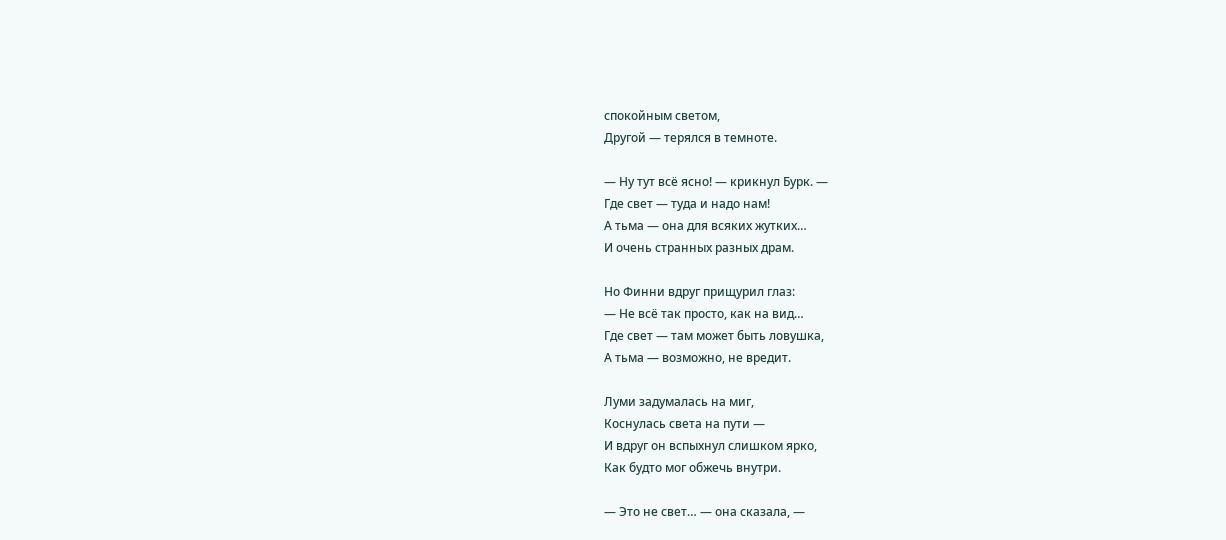спокойным светом,
Другой — терялся в темноте.

— Ну тут всё ясно! — крикнул Бурк. —
Где свет — туда и надо нам!
А тьма — она для всяких жутких…
И очень странных разных драм.

Но Финни вдруг прищурил глаз:
— Не всё так просто, как на вид…
Где свет — там может быть ловушка,
А тьма — возможно, не вредит.

Луми задумалась на миг,
Коснулась света на пути —
И вдруг он вспыхнул слишком ярко,
Как будто мог обжечь внутри.

— Это не свет… — она сказала, —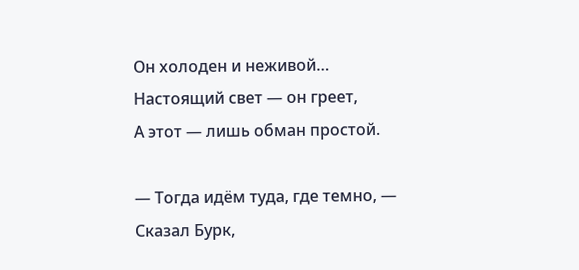Он холоден и неживой…
Настоящий свет — он греет,
А этот — лишь обман простой.

— Тогда идём туда, где темно, —
Сказал Бурк,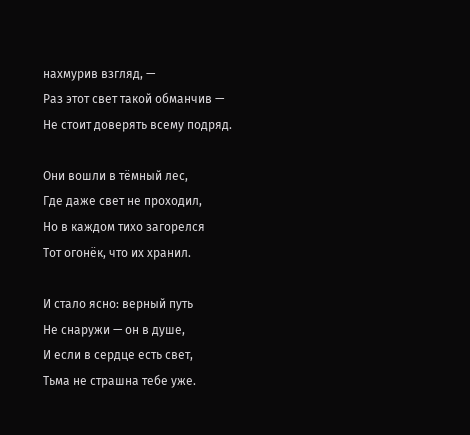нахмурив взгляд, —
Раз этот свет такой обманчив —
Не стоит доверять всему подряд.

Они вошли в тёмный лес,
Где даже свет не проходил,
Но в каждом тихо загорелся
Тот огонёк, что их хранил.

И стало ясно: верный путь
Не снаружи — он в душе,
И если в сердце есть свет,
Тьма не страшна тебе уже.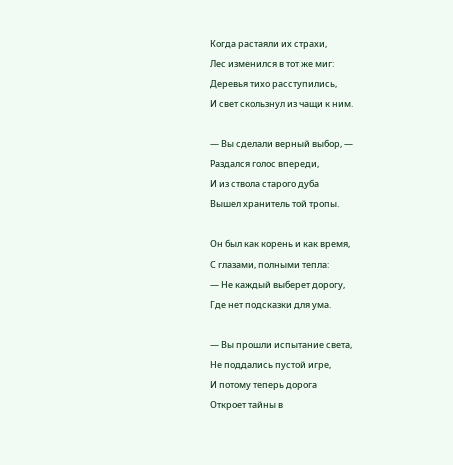Когда растаяли их страхи,
Лес изменился в тот же миг:
Деревья тихо расступились,
И свет скользнул из чащи к ним.

— Вы сделали верный выбор, —
Раздался голос впереди,
И из ствола старого дуба
Вышел хранитель той тропы.

Он был как корень и как время,
С глазами, полными тепла:
— Не каждый выберет дорогу,
Где нет подсказки для ума.

— Вы прошли испытание света,
Не поддались пустой игре,
И потому теперь дорога
Откроет тайны в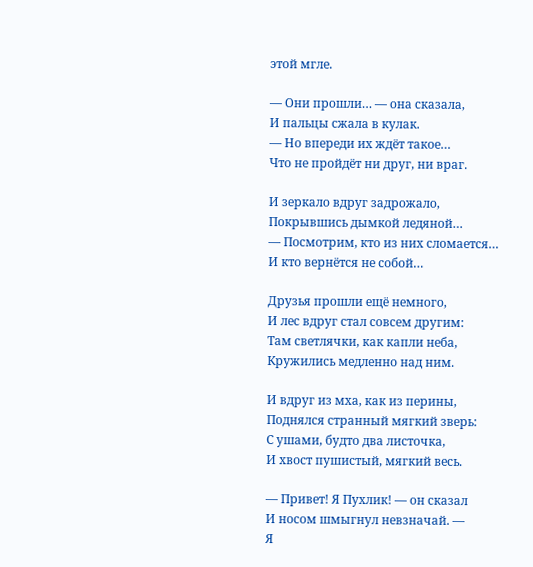этой мгле.

— Они прошли… — она сказала,
И пальцы сжала в кулак.
— Но впереди их ждёт такое…
Что не пройдёт ни друг, ни враг.

И зеркало вдруг задрожало,
Покрывшись дымкой ледяной…
— Посмотрим, кто из них сломается…
И кто вернётся не собой…

Друзья прошли ещё немного,
И лес вдруг стал совсем другим:
Там светлячки, как капли неба,
Кружились медленно над ним.

И вдруг из мха, как из перины,
Поднялся странный мягкий зверь:
С ушами, будто два листочка,
И хвост пушистый, мягкий весь.

— Привет! Я Пухлик! — он сказал
И носом шмыгнул невзначай. —
Я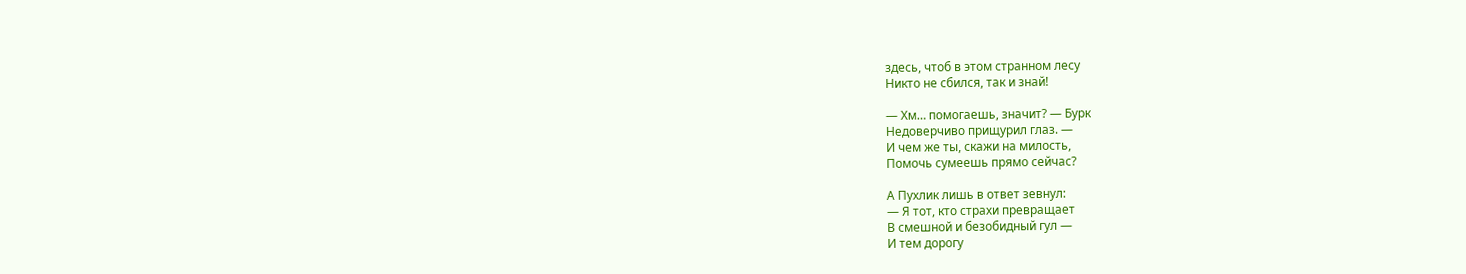здесь, чтоб в этом странном лесу
Никто не сбился, так и знай!

— Хм… помогаешь, значит? — Бурк
Недоверчиво прищурил глаз. —
И чем же ты, скажи на милость,
Помочь сумеешь прямо сейчас?

А Пухлик лишь в ответ зевнул:
— Я тот, кто страхи превращает
В смешной и безобидный гул —
И тем дорогу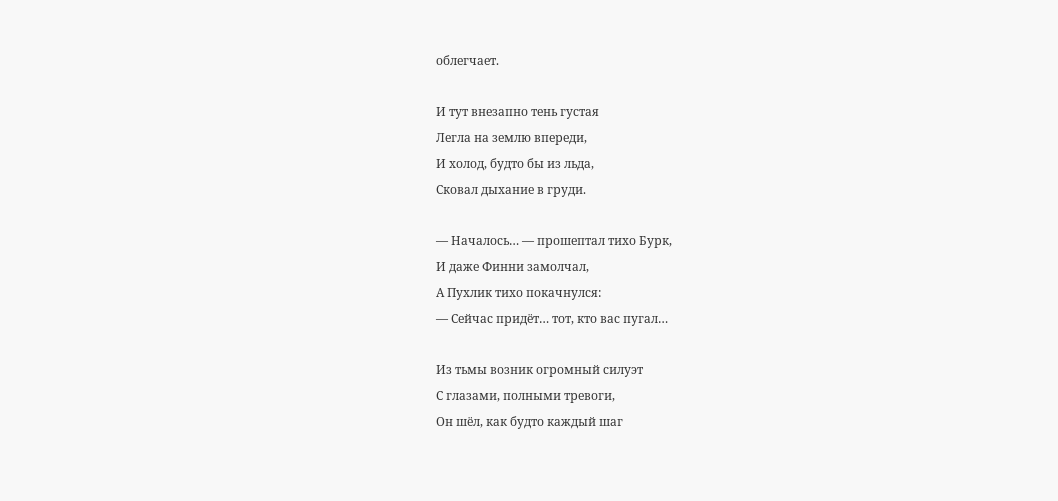облегчает.

И тут внезапно тень густая
Легла на землю впереди,
И холод, будто бы из льда,
Сковал дыхание в груди.

— Началось… — прошептал тихо Бурк,
И даже Финни замолчал,
А Пухлик тихо покачнулся:
— Сейчас придёт… тот, кто вас пугал…

Из тьмы возник огромный силуэт
С глазами, полными тревоги,
Он шёл, как будто каждый шаг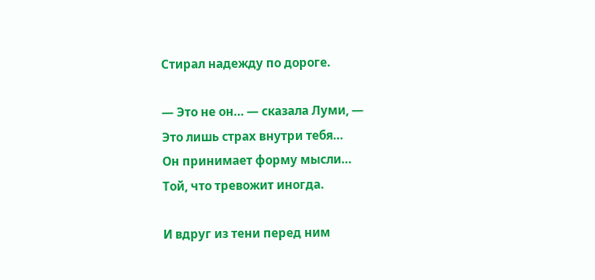Стирал надежду по дороге.

— Это не он… — сказала Луми, —
Это лишь страх внутри тебя…
Он принимает форму мысли…
Той, что тревожит иногда.

И вдруг из тени перед ним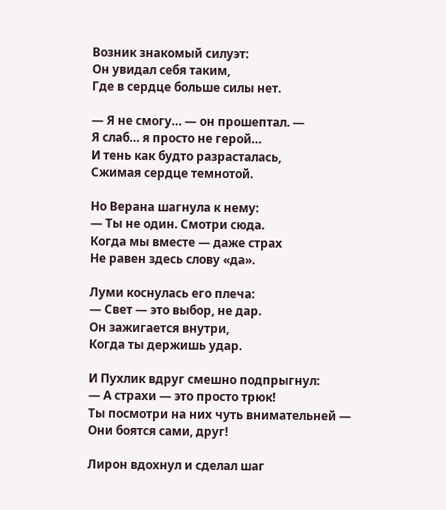Возник знакомый силуэт:
Он увидал себя таким,
Где в сердце больше силы нет.

— Я не смогу… — он прошептал. —
Я слаб… я просто не герой…
И тень как будто разрасталась,
Сжимая сердце темнотой.

Но Верана шагнула к нему:
— Ты не один. Смотри сюда.
Когда мы вместе — даже страх
Не равен здесь слову «да».

Луми коснулась его плеча:
— Свет — это выбор, не дар.
Он зажигается внутри,
Когда ты держишь удар.

И Пухлик вдруг смешно подпрыгнул:
— А страхи — это просто трюк!
Ты посмотри на них чуть внимательней —
Они боятся сами, друг!

Лирон вдохнул и сделал шаг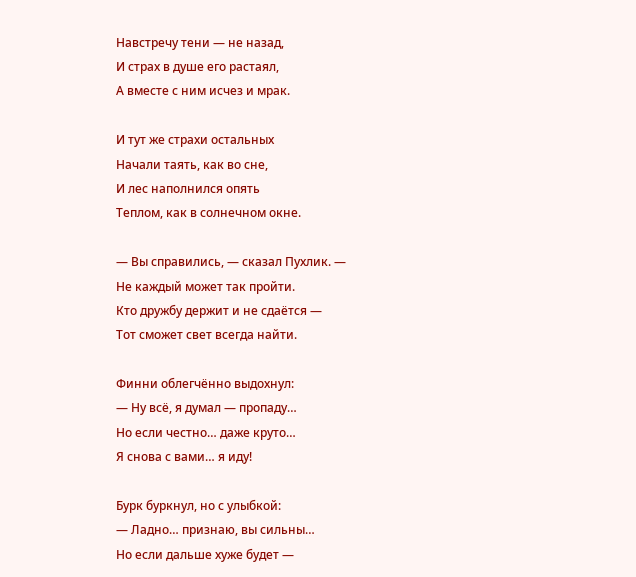Навстречу тени — не назад,
И страх в душе его растаял,
А вместе с ним исчез и мрак.

И тут же страхи остальных
Начали таять, как во сне,
И лес наполнился опять
Теплом, как в солнечном окне.

— Вы справились, — сказал Пухлик. —
Не каждый может так пройти.
Кто дружбу держит и не сдаётся —
Тот сможет свет всегда найти.

Финни облегчённо выдохнул:
— Ну всё, я думал — пропаду…
Но если честно… даже круто…
Я снова с вами… я иду!

Бурк буркнул, но с улыбкой:
— Ладно… признаю, вы сильны…
Но если дальше хуже будет —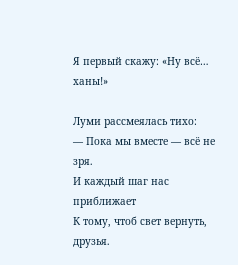Я первый скажу: «Ну всё… ханы!»

Луми рассмеялась тихо:
— Пока мы вместе — всё не зря.
И каждый шаг нас приближает
К тому, чтоб свет вернуть, друзья.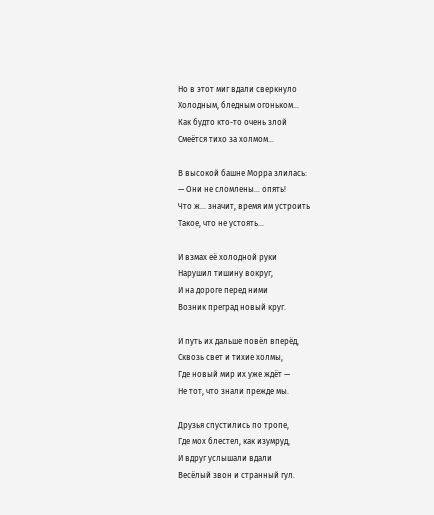Но в этот миг вдали сверкнуло
Холодным, бледным огоньком…
Как будто кто-то очень злой
Смеётся тихо за холмом…

В высокой башне Морра злилась:
— Они не сломлены… опять!
Что ж… значит, время им устроить
Такое, что не устоять…

И взмах её холодной руки
Нарушил тишину вокруг,
И на дороге перед ними
Возник преград новый круг.

И путь их дальше повёл вперёд,
Сквозь свет и тихие холмы,
Где новый мир их уже ждёт —
Не тот, что знали прежде мы.

Друзья спустились по тропе,
Где мох блестел, как изумруд,
И вдруг услышали вдали
Весёлый звон и странный гул.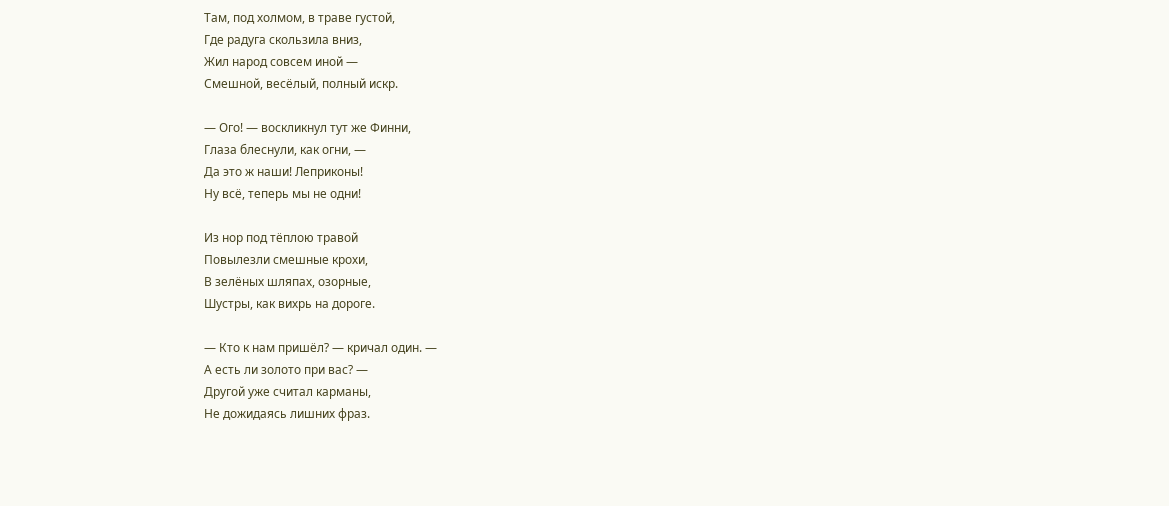Там, под холмом, в траве густой,
Где радуга скользила вниз,
Жил народ совсем иной —
Смешной, весёлый, полный искр.

— Ого! — воскликнул тут же Финни,
Глаза блеснули, как огни, —
Да это ж наши! Леприконы!
Ну всё, теперь мы не одни!

Из нор под тёплою травой
Повылезли смешные крохи,
В зелёных шляпах, озорные,
Шустры, как вихрь на дороге.

— Кто к нам пришёл? — кричал один. —
А есть ли золото при вас? —
Другой уже считал карманы,
Не дожидаясь лишних фраз.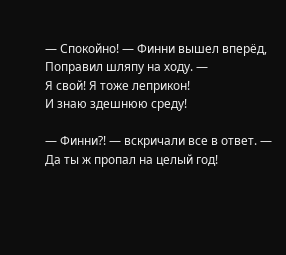— Спокойно! — Финни вышел вперёд,
Поправил шляпу на ходу. —
Я свой! Я тоже леприкон!
И знаю здешнюю среду!

— Финни?! — вскричали все в ответ. —
Да ты ж пропал на целый год!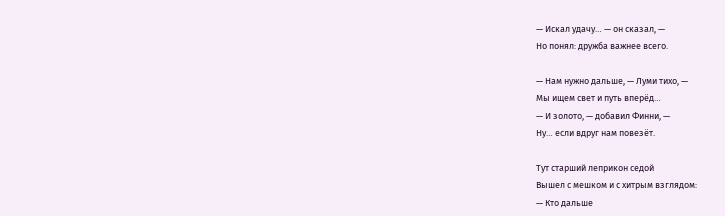— Искал удачу… — он сказал, —
Но понял: дружба важнее всего.

— Нам нужно дальше, — Луми тихо, —
Мы ищем свет и путь вперёд…
— И золото, — добавил Финни, —
Ну… если вдруг нам повезёт.

Тут старший леприкон седой
Вышел с мешком и с хитрым взглядом:
— Кто дальше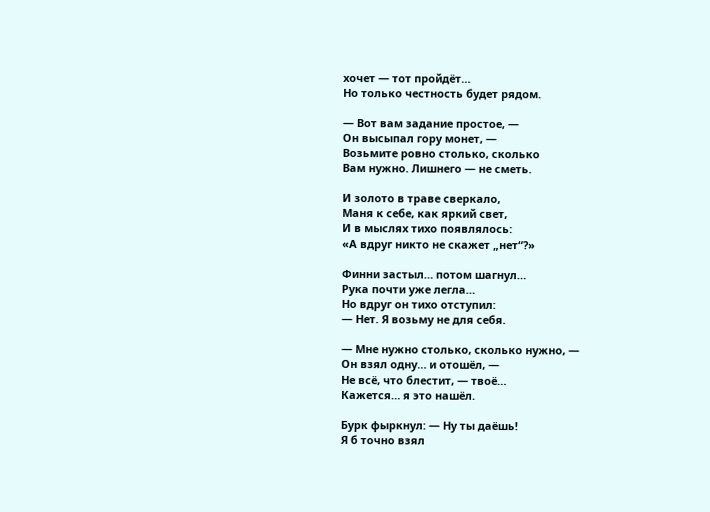хочет — тот пройдёт…
Но только честность будет рядом.

— Вот вам задание простое, —
Он высыпал гору монет, —
Возьмите ровно столько, сколько
Вам нужно. Лишнего — не сметь.

И золото в траве сверкало,
Маня к себе, как яркий свет,
И в мыслях тихо появлялось:
«А вдруг никто не скажет „нет“?»

Финни застыл… потом шагнул…
Рука почти уже легла…
Но вдруг он тихо отступил:
— Нет. Я возьму не для себя.

— Мне нужно столько, сколько нужно, —
Он взял одну… и отошёл, —
Не всё, что блестит, — твоё…
Кажется… я это нашёл.

Бурк фыркнул: — Ну ты даёшь!
Я б точно взял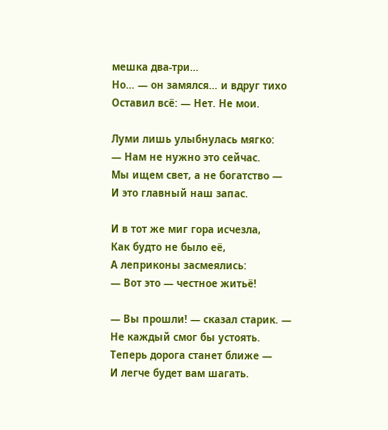мешка два-три…
Но… — он замялся… и вдруг тихо
Оставил всё: — Нет. Не мои.

Луми лишь улыбнулась мягко:
— Нам не нужно это сейчас.
Мы ищем свет, а не богатство —
И это главный наш запас.

И в тот же миг гора исчезла,
Как будто не было её,
А леприконы засмеялись:
— Вот это — честное житьё!

— Вы прошли! — сказал старик. —
Не каждый смог бы устоять.
Теперь дорога станет ближе —
И легче будет вам шагать.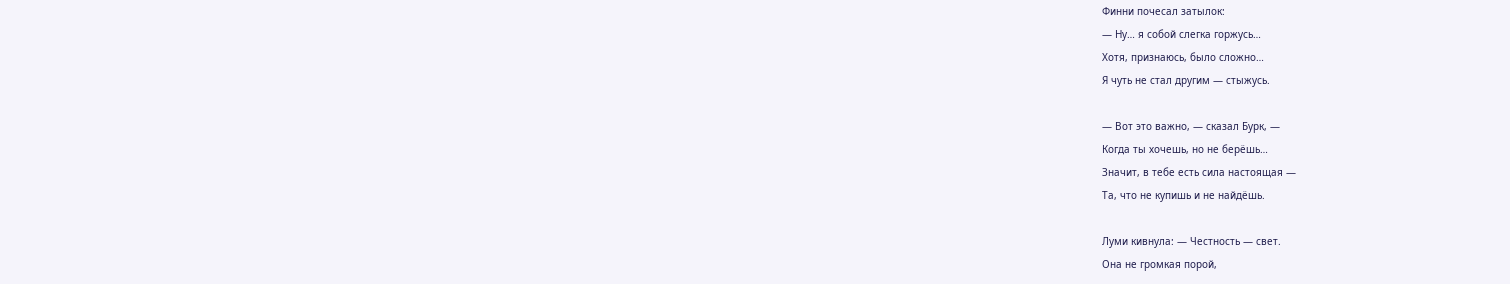Финни почесал затылок:
— Ну… я собой слегка горжусь…
Хотя, признаюсь, было сложно…
Я чуть не стал другим — стыжусь.

— Вот это важно, — сказал Бурк, —
Когда ты хочешь, но не берёшь…
Значит, в тебе есть сила настоящая —
Та, что не купишь и не найдёшь.

Луми кивнула: — Честность — свет.
Она не громкая порой,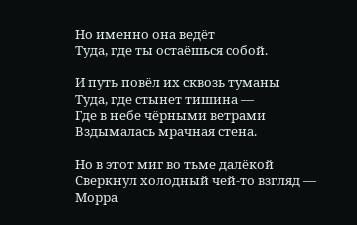Но именно она ведёт
Туда, где ты остаёшься собой.

И путь повёл их сквозь туманы
Туда, где стынет тишина —
Где в небе чёрными ветрами
Вздымалась мрачная стена.

Но в этот миг во тьме далёкой
Сверкнул холодный чей-то взгляд —
Морра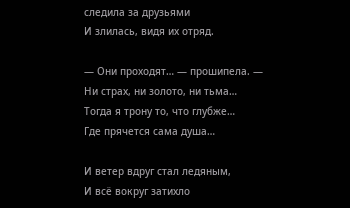следила за друзьями
И злилась, видя их отряд.

— Они проходят… — прошипела. —
Ни страх, ни золото, ни тьма…
Тогда я трону то, что глубже…
Где прячется сама душа…

И ветер вдруг стал ледяным,
И всё вокруг затихло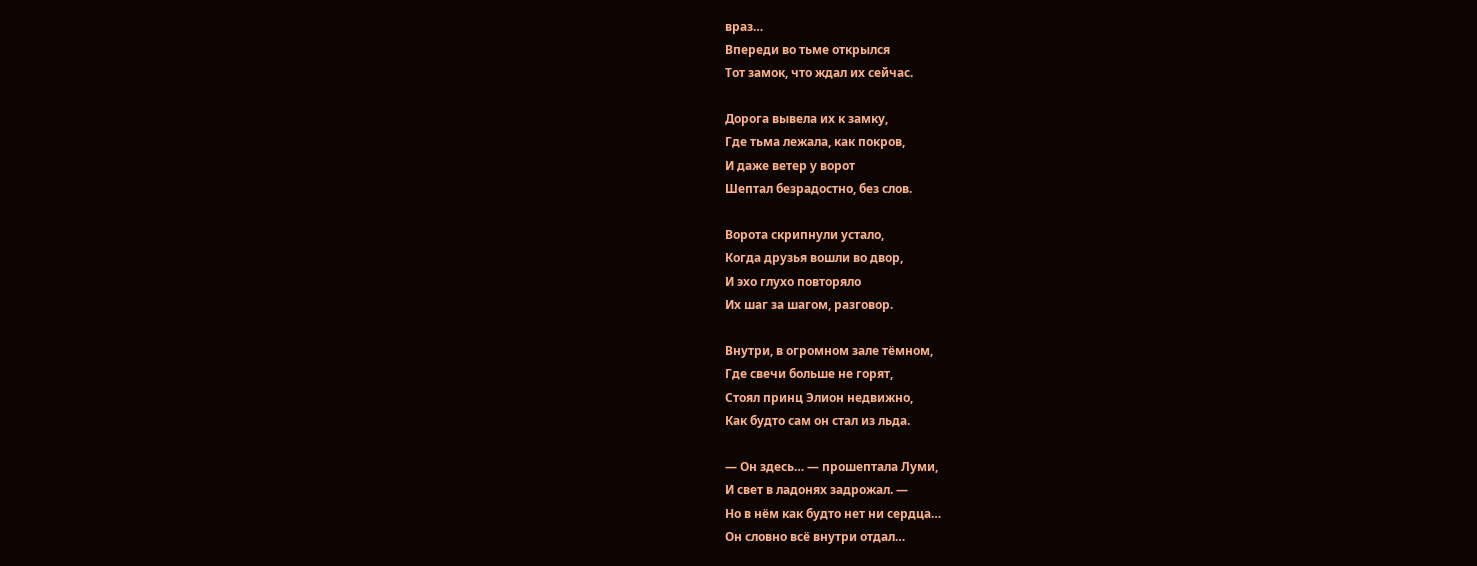враз…
Впереди во тьме открылся
Тот замок, что ждал их сейчас.

Дорога вывела их к замку,
Где тьма лежала, как покров,
И даже ветер у ворот
Шептал безрадостно, без слов.

Ворота скрипнули устало,
Когда друзья вошли во двор,
И эхо глухо повторяло
Их шаг за шагом, разговор.

Внутри, в огромном зале тёмном,
Где свечи больше не горят,
Стоял принц Элион недвижно,
Как будто сам он стал из льда.

— Он здесь… — прошептала Луми,
И свет в ладонях задрожал. —
Но в нём как будто нет ни сердца…
Он словно всё внутри отдал…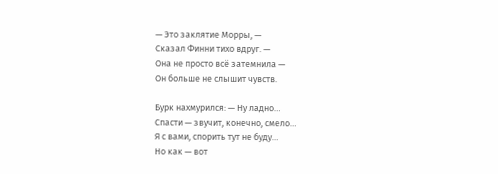— Это заклятие Морры, —
Сказал Финни тихо вдруг. —
Она не просто всё затемнила —
Он больше не слышит чувств.

Бурк нахмурился: — Ну ладно…
Спасти — звучит, конечно, смело…
Я с вами, спорить тут не буду…
Но как — вот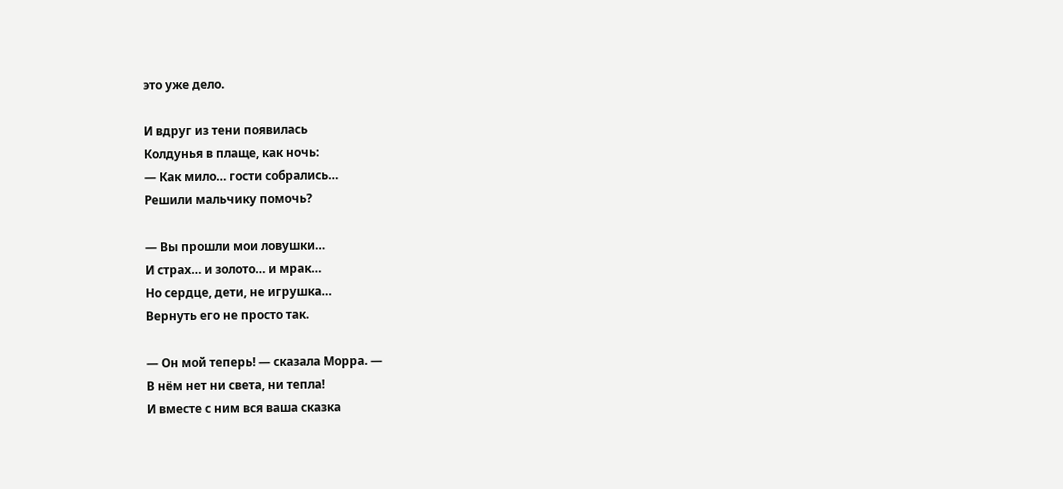это уже дело.

И вдруг из тени появилась
Колдунья в плаще, как ночь:
— Как мило… гости собрались…
Решили мальчику помочь?

— Вы прошли мои ловушки…
И страх… и золото… и мрак…
Но сердце, дети, не игрушка…
Вернуть его не просто так.

— Он мой теперь! — сказала Морра. —
В нём нет ни света, ни тепла!
И вместе с ним вся ваша сказка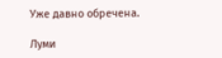Уже давно обречена.

Луми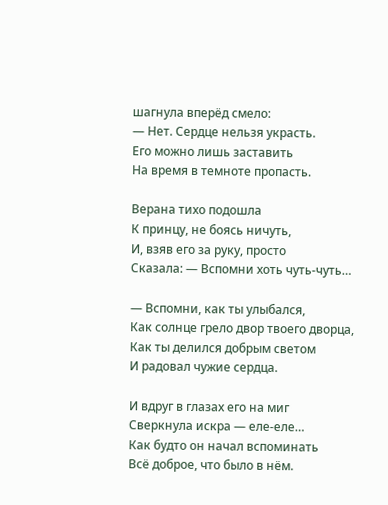шагнула вперёд смело:
— Нет. Сердце нельзя украсть.
Его можно лишь заставить
На время в темноте пропасть.

Верана тихо подошла
К принцу, не боясь ничуть,
И, взяв его за руку, просто
Сказала: — Вспомни хоть чуть-чуть…

— Вспомни, как ты улыбался,
Как солнце грело двор твоего дворца,
Как ты делился добрым светом
И радовал чужие сердца.

И вдруг в глазах его на миг
Сверкнула искра — еле-еле…
Как будто он начал вспоминать
Всё доброе, что было в нём.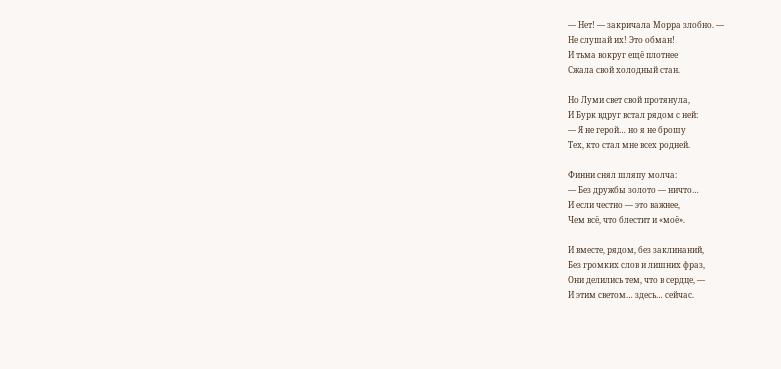— Нет! — закричала Морра злобно. —
Не слушай их! Это обман!
И тьма вокруг ещё плотнее
Сжала свой холодный стан.

Но Луми свет свой протянула,
И Бурк вдруг встал рядом с ней:
— Я не герой… но я не брошу
Тех, кто стал мне всех родней.

Финни снял шляпу молча:
— Без дружбы золото — ничто…
И если честно — это важнее,
Чем всё, что блестит и «моё».

И вместе, рядом, без заклинаний,
Без громких слов и лишних фраз,
Они делились тем, что в сердце, —
И этим светом… здесь… сейчас.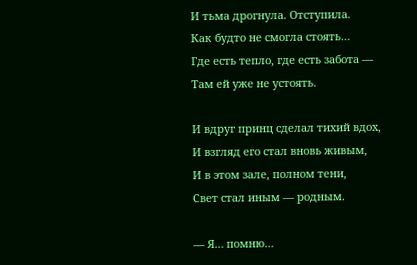И тьма дрогнула. Отступила.
Как будто не смогла стоять…
Где есть тепло, где есть забота —
Там ей уже не устоять.

И вдруг принц сделал тихий вдох,
И взгляд его стал вновь живым,
И в этом зале, полном тени,
Свет стал иным — родным.

— Я… помню…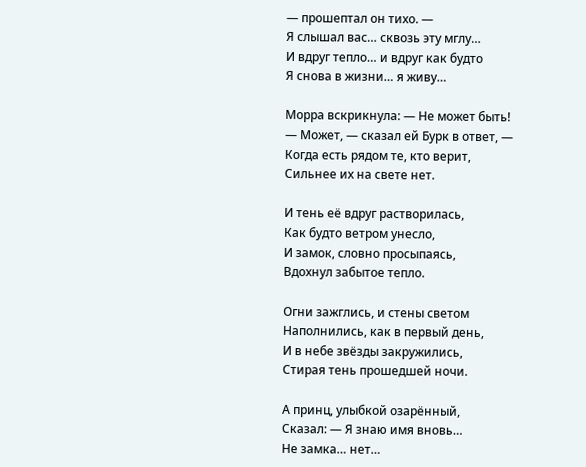— прошептал он тихо. —
Я слышал вас… сквозь эту мглу…
И вдруг тепло… и вдруг как будто
Я снова в жизни… я живу…

Морра вскрикнула: — Не может быть!
— Может, — сказал ей Бурк в ответ, —
Когда есть рядом те, кто верит,
Сильнее их на свете нет.

И тень её вдруг растворилась,
Как будто ветром унесло,
И замок, словно просыпаясь,
Вдохнул забытое тепло.

Огни зажглись, и стены светом
Наполнились, как в первый день,
И в небе звёзды закружились,
Стирая тень прошедшей ночи.

А принц, улыбкой озарённый,
Сказал: — Я знаю имя вновь…
Не замка… нет…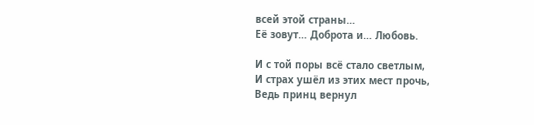всей этой страны…
Её зовут… Доброта и… Любовь.

И с той поры всё стало светлым,
И страх ушёл из этих мест прочь,
Ведь принц вернул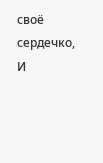своё сердечко,
И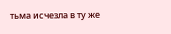тьма исчезла в ту же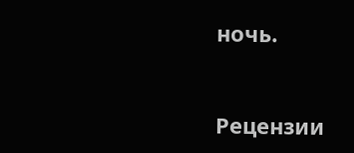ночь.


Рецензии